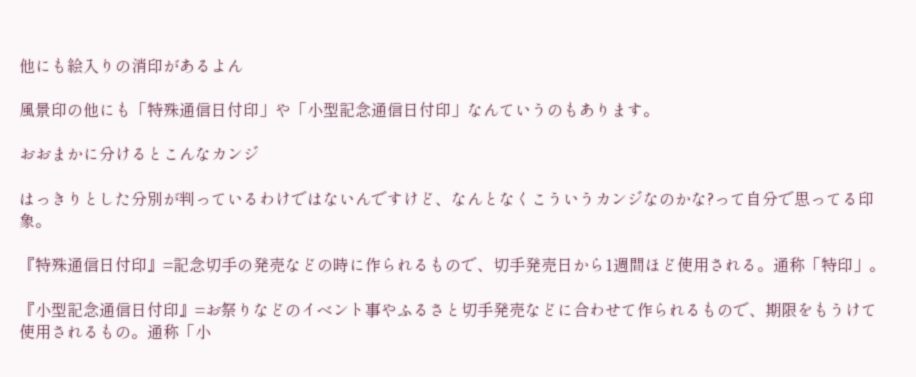他にも絵入りの消印があるよん

風景印の他にも「特殊通信日付印」や「小型記念通信日付印」なんていうのもあります。

おおまかに分けるとこんなカンジ

はっきりとした分別が判っているわけではないんですけど、なんとなくこういうカンジなのかな?って自分で思ってる印象。

『特殊通信日付印』=記念切手の発売などの時に作られるもので、切手発売日から1週間ほど使用される。通称「特印」。

『小型記念通信日付印』=お祭りなどのイベント事やふるさと切手発売などに合わせて作られるもので、期限をもうけて使用されるもの。通称「小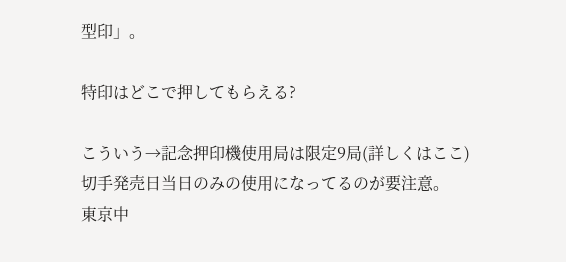型印」。

特印はどこで押してもらえる?

こういう→記念押印機使用局は限定9局(詳しくはここ)
切手発売日当日のみの使用になってるのが要注意。
東京中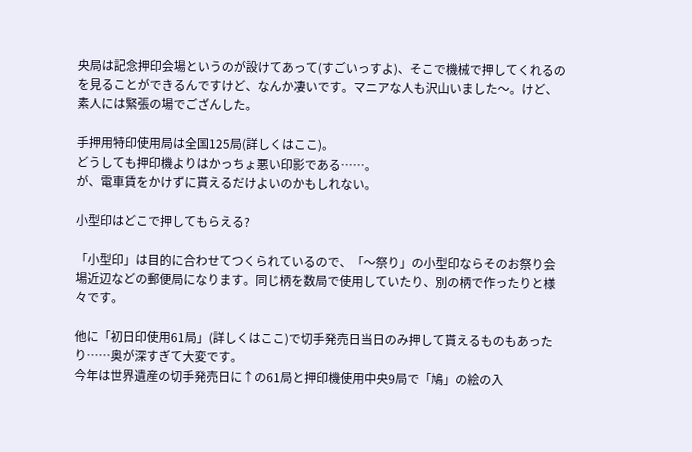央局は記念押印会場というのが設けてあって(すごいっすよ)、そこで機械で押してくれるのを見ることができるんですけど、なんか凄いです。マニアな人も沢山いました〜。けど、素人には緊張の場でござんした。

手押用特印使用局は全国125局(詳しくはここ)。
どうしても押印機よりはかっちょ悪い印影である……。
が、電車賃をかけずに貰えるだけよいのかもしれない。

小型印はどこで押してもらえる?

「小型印」は目的に合わせてつくられているので、「〜祭り」の小型印ならそのお祭り会場近辺などの郵便局になります。同じ柄を数局で使用していたり、別の柄で作ったりと様々です。

他に「初日印使用61局」(詳しくはここ)で切手発売日当日のみ押して貰えるものもあったり……奥が深すぎて大変です。
今年は世界遺産の切手発売日に↑の61局と押印機使用中央9局で「鳩」の絵の入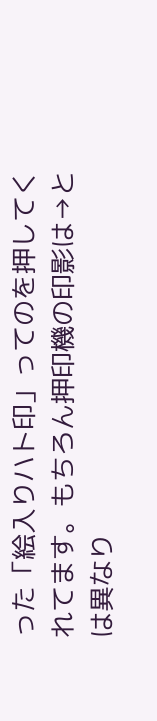った「絵入りハト印」ってのを押してくれてます。もちろん押印機の印影は→とは異なり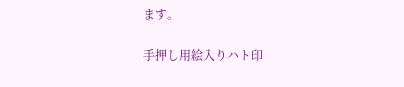ます。

手押し用絵入りハト印